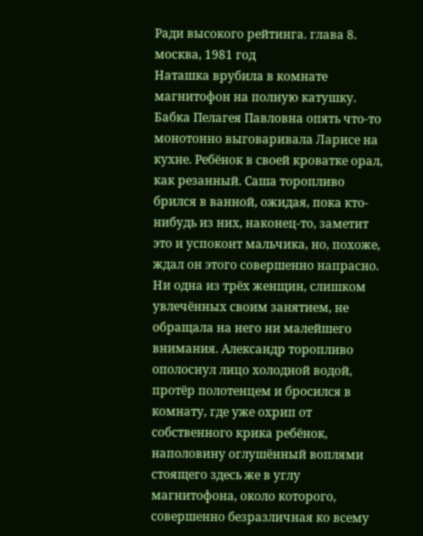Ради высокого рейтинга. глава 8. москва, 1981 год
Наташка врубила в комнате магнитофон на полную катушку. Бабка Пелагея Павловна опять что-то монотонно выговаривала Ларисе на кухне. Ребёнок в своей кроватке орал, как резанный. Саша торопливо брился в ванной, ожидая, пока кто-нибудь из них, наконец-то, заметит это и успокоит мальчика, но, похоже, ждал он этого совершенно напрасно. Ни одна из трёх женщин, слишком увлечённых своим занятием, не обращала на него ни малейшего внимания. Александр торопливо ополоснул лицо холодной водой, протёр полотенцем и бросился в комнату, где уже охрип от собственного крика ребёнок, наполовину оглушённый воплями стоящего здесь же в углу магнитофона, около которого, совершенно безразличная ко всему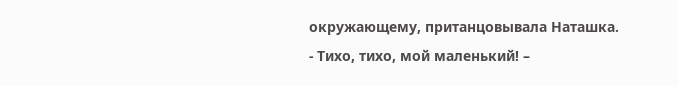окружающему, пританцовывала Наташка.
- Тихо, тихо, мой маленький! –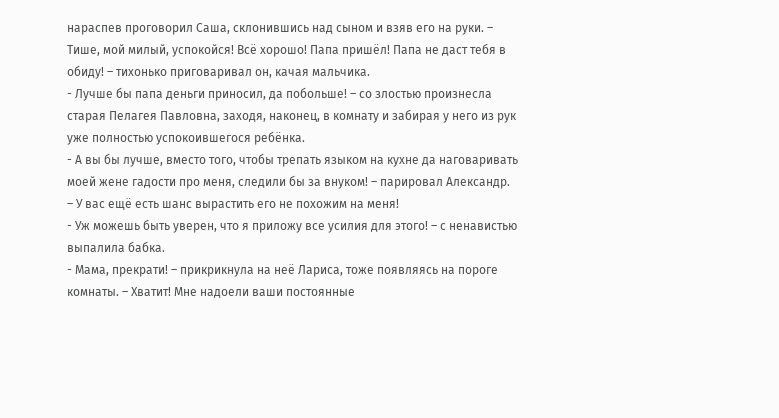нараспев проговорил Саша, склонившись над сыном и взяв его на руки. – Тише, мой милый, успокойся! Всё хорошо! Папа пришёл! Папа не даст тебя в обиду! – тихонько приговаривал он, качая мальчика.
- Лучше бы папа деньги приносил, да побольше! – со злостью произнесла старая Пелагея Павловна, заходя, наконец, в комнату и забирая у него из рук уже полностью успокоившегося ребёнка.
- А вы бы лучше, вместо того, чтобы трепать языком на кухне да наговаривать моей жене гадости про меня, следили бы за внуком! – парировал Александр. – У вас ещё есть шанс вырастить его не похожим на меня!
- Уж можешь быть уверен, что я приложу все усилия для этого! – с ненавистью выпалила бабка.
- Мама, прекрати! – прикрикнула на неё Лариса, тоже появляясь на пороге комнаты. – Хватит! Мне надоели ваши постоянные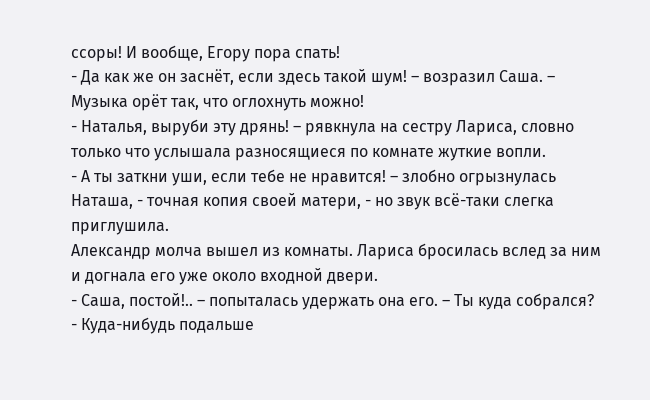ссоры! И вообще, Егору пора спать!
- Да как же он заснёт, если здесь такой шум! – возразил Саша. – Музыка орёт так, что оглохнуть можно!
- Наталья, выруби эту дрянь! – рявкнула на сестру Лариса, словно только что услышала разносящиеся по комнате жуткие вопли.
- А ты заткни уши, если тебе не нравится! – злобно огрызнулась Наташа, - точная копия своей матери, - но звук всё-таки слегка приглушила.
Александр молча вышел из комнаты. Лариса бросилась вслед за ним и догнала его уже около входной двери.
- Саша, постой!.. – попыталась удержать она его. – Ты куда собрался?
- Куда-нибудь подальше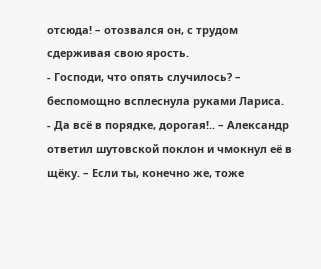отсюда! – отозвался он, с трудом сдерживая свою ярость.
- Господи, что опять случилось? – беспомощно всплеснула руками Лариса.
- Да всё в порядке, дорогая!.. – Александр ответил шутовской поклон и чмокнул её в щёку. – Если ты, конечно же, тоже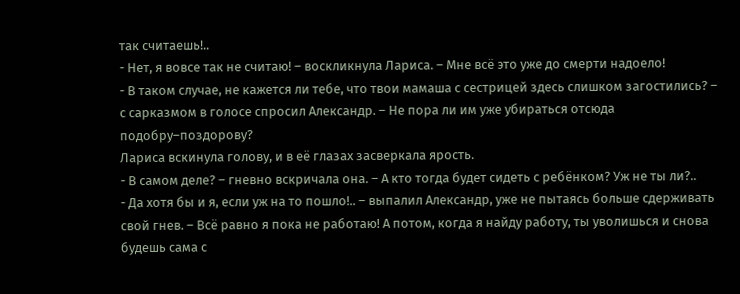так считаешь!..
- Нет, я вовсе так не считаю! – воскликнула Лариса. – Мне всё это уже до смерти надоело!
- В таком случае, не кажется ли тебе, что твои мамаша с сестрицей здесь слишком загостились? – с сарказмом в голосе спросил Александр. – Не пора ли им уже убираться отсюда подобру–поздорову?
Лариса вскинула голову, и в её глазах засверкала ярость.
- В самом деле? – гневно вскричала она. – А кто тогда будет сидеть с ребёнком? Уж не ты ли?..
- Да хотя бы и я, если уж на то пошло!.. – выпалил Александр, уже не пытаясь больше сдерживать свой гнев. – Всё равно я пока не работаю! А потом, когда я найду работу, ты уволишься и снова будешь сама с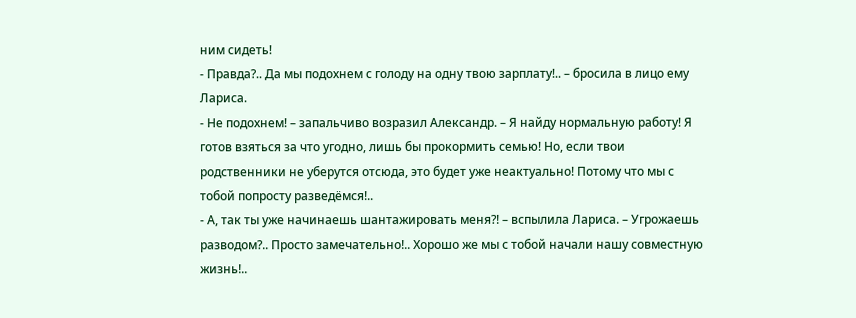ним сидеть!
- Правда?.. Да мы подохнем с голоду на одну твою зарплату!.. – бросила в лицо ему Лариса.
- Не подохнем! – запальчиво возразил Александр. – Я найду нормальную работу! Я готов взяться за что угодно, лишь бы прокормить семью! Но, если твои родственники не уберутся отсюда, это будет уже неактуально! Потому что мы с тобой попросту разведёмся!..
- А, так ты уже начинаешь шантажировать меня?! – вспылила Лариса. – Угрожаешь разводом?.. Просто замечательно!.. Хорошо же мы с тобой начали нашу совместную жизнь!..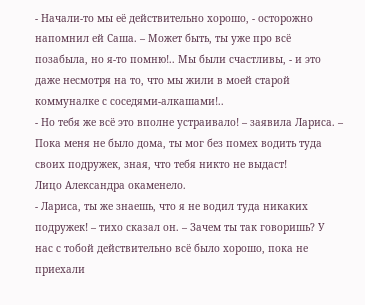- Начали-то мы её действительно хорошо, - осторожно напомнил ей Саша. – Может быть, ты уже про всё позабыла, но я-то помню!.. Мы были счастливы, - и это даже несмотря на то, что мы жили в моей старой коммуналке с соседями-алкашами!..
- Но тебя же всё это вполне устраивало! – заявила Лариса. – Пока меня не было дома, ты мог без помех водить туда своих подружек, зная, что тебя никто не выдаст!
Лицо Александра окаменело.
- Лариса, ты же знаешь, что я не водил туда никаких подружек! – тихо сказал он. – Зачем ты так говоришь? У нас с тобой действительно всё было хорошо, пока не приехали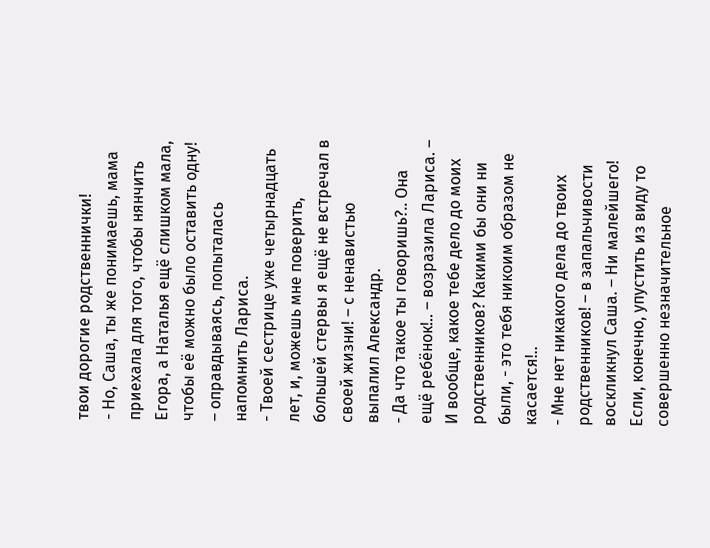твои дорогие родственнички!
- Но, Саша, ты же понимаешь, мама приехала для того, чтобы нянчить Егора, а Наталья ещё слишком мала, чтобы её можно было оставить одну! – оправдываясь, попыталась напомнить Лариса.
- Твоей сестрице уже четырнадцать лет, и, можешь мне поверить, большей стервы я ещё не встречал в своей жизни! – с ненавистью выпалил Александр.
- Да что такое ты говоришь?.. Она ещё ребёнок!.. – возразила Лариса. – И вообще, какое тебе дело до моих родственников? Какими бы они ни были, - это тебя никоим образом не касается!..
- Мне нет никакого дела до твоих родственников! – в запальчивости воскликнул Саша. – Ни малейшего! Если, конечно, упустить из виду то совершенно незначительное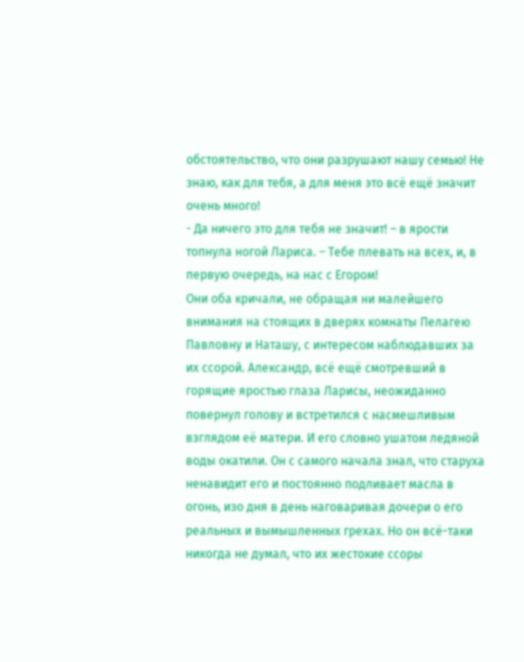обстоятельство, что они разрушают нашу семью! Не знаю, как для тебя, а для меня это всё ещё значит очень много!
- Да ничего это для тебя не значит! – в ярости топнула ногой Лариса. – Тебе плевать на всех, и, в первую очередь, на нас с Егором!
Они оба кричали, не обращая ни малейшего внимания на стоящих в дверях комнаты Пелагею Павловну и Наташу, с интересом наблюдавших за их ссорой. Александр, всё ещё смотревший в горящие яростью глаза Ларисы, неожиданно повернул голову и встретился с насмешливым взглядом её матери. И его словно ушатом ледяной воды окатили. Он с самого начала знал, что старуха ненавидит его и постоянно подливает масла в огонь, изо дня в день наговаривая дочери о его реальных и вымышленных грехах. Но он всё-таки никогда не думал, что их жестокие ссоры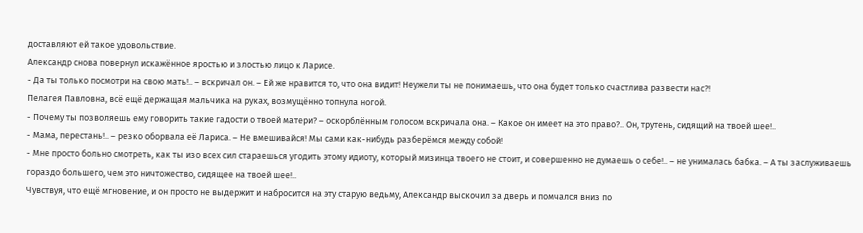доставляют ей такое удовольствие.
Александр снова повернул искажённое яростью и злостью лицо к Ларисе.
- Да ты только посмотри на свою мать!.. – вскричал он. – Ей же нравится то, что она видит! Неужели ты не понимаешь, что она будет только счастлива развести нас?!
Пелагея Павловна, всё ещё держащая мальчика на руках, возмущённо топнула ногой.
- Почему ты позволяешь ему говорить такие гадости о твоей матери? – оскорблённым голосом вскричала она. – Какое он имеет на это право?.. Он, трутень, сидящий на твоей шее!..
- Мама, перестань!.. – резко оборвала её Лариса. – Не вмешивайся! Мы сами как-нибудь разберёмся между собой!
- Мне просто больно смотреть, как ты изо всех сил стараешься угодить этому идиоту, который мизинца твоего не стоит, и совершенно не думаешь о себе!.. – не унималась бабка. – А ты заслуживаешь гораздо большего, чем это ничтожество, сидящее на твоей шее!..
Чувствуя, что ещё мгновение, и он просто не выдержит и набросится на эту старую ведьму, Александр выскочил за дверь и помчался вниз по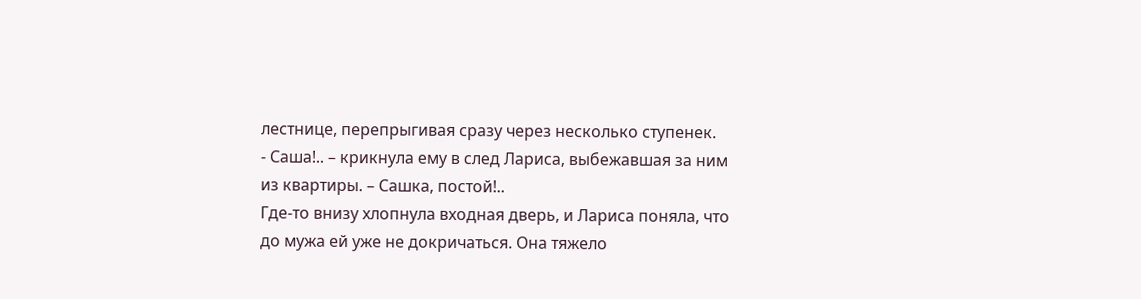лестнице, перепрыгивая сразу через несколько ступенек.
- Саша!.. – крикнула ему в след Лариса, выбежавшая за ним из квартиры. – Сашка, постой!..
Где-то внизу хлопнула входная дверь, и Лариса поняла, что до мужа ей уже не докричаться. Она тяжело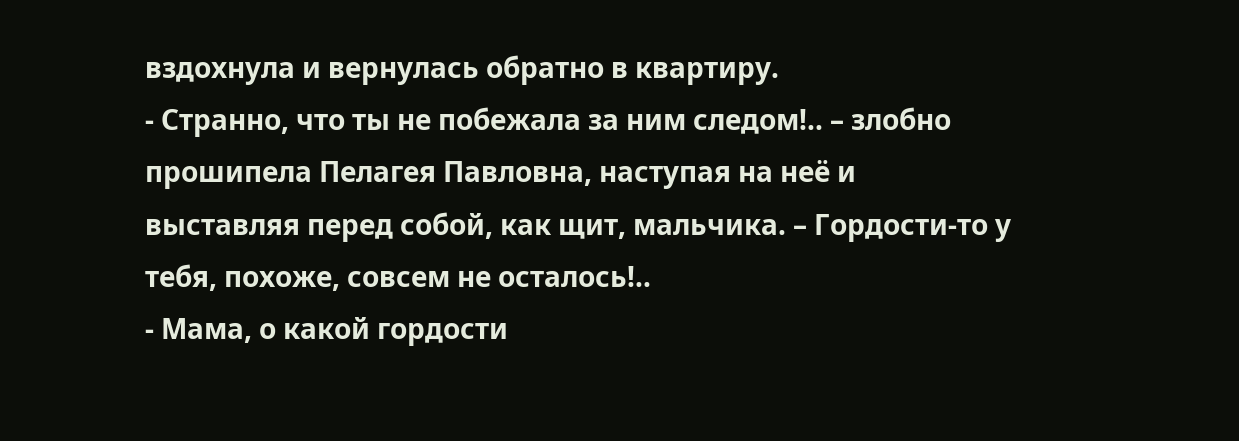вздохнула и вернулась обратно в квартиру.
- Странно, что ты не побежала за ним следом!.. – злобно прошипела Пелагея Павловна, наступая на неё и выставляя перед собой, как щит, мальчика. – Гордости-то у тебя, похоже, совсем не осталось!..
- Мама, о какой гордости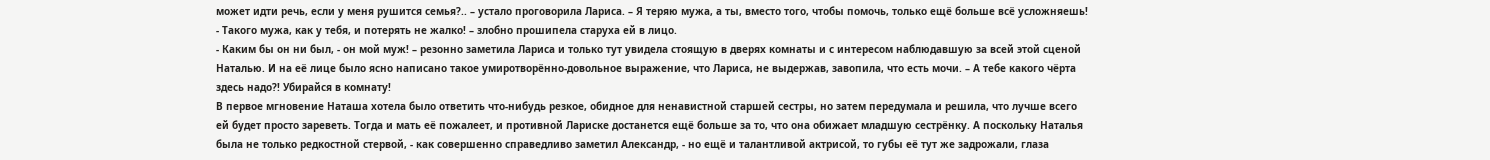может идти речь, если у меня рушится семья?.. – устало проговорила Лариса. – Я теряю мужа, а ты, вместо того, чтобы помочь, только ещё больше всё усложняешь!
- Такого мужа, как у тебя, и потерять не жалко! – злобно прошипела старуха ей в лицо.
- Каким бы он ни был, - он мой муж! – резонно заметила Лариса и только тут увидела стоящую в дверях комнаты и с интересом наблюдавшую за всей этой сценой Наталью. И на её лице было ясно написано такое умиротворённо-довольное выражение, что Лариса, не выдержав, завопила, что есть мочи. – А тебе какого чёрта здесь надо?! Убирайся в комнату!
В первое мгновение Наташа хотела было ответить что-нибудь резкое, обидное для ненавистной старшей сестры, но затем передумала и решила, что лучше всего ей будет просто зареветь. Тогда и мать её пожалеет, и противной Лариске достанется ещё больше за то, что она обижает младшую сестрёнку. А поскольку Наталья была не только редкостной стервой, - как совершенно справедливо заметил Александр, - но ещё и талантливой актрисой, то губы её тут же задрожали, глаза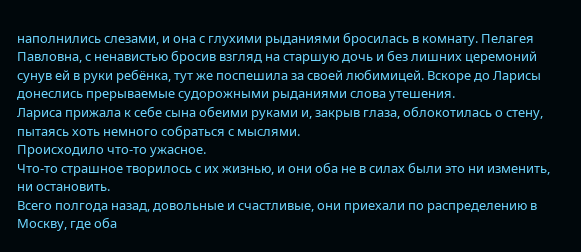наполнились слезами, и она с глухими рыданиями бросилась в комнату. Пелагея Павловна, с ненавистью бросив взгляд на старшую дочь и без лишних церемоний сунув ей в руки ребёнка, тут же поспешила за своей любимицей. Вскоре до Ларисы донеслись прерываемые судорожными рыданиями слова утешения.
Лариса прижала к себе сына обеими руками и, закрыв глаза, облокотилась о стену, пытаясь хоть немного собраться с мыслями.
Происходило что-то ужасное.
Что-то страшное творилось с их жизнью, и они оба не в силах были это ни изменить, ни остановить.
Всего полгода назад, довольные и счастливые, они приехали по распределению в Москву, где оба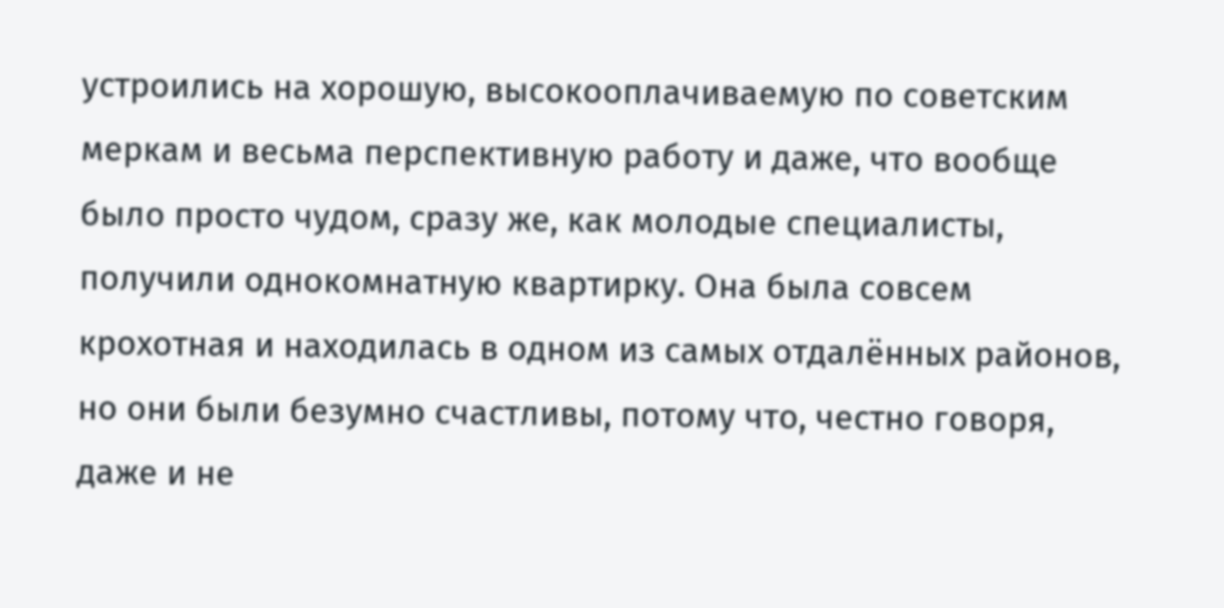устроились на хорошую, высокооплачиваемую по советским меркам и весьма перспективную работу и даже, что вообще было просто чудом, сразу же, как молодые специалисты, получили однокомнатную квартирку. Она была совсем крохотная и находилась в одном из самых отдалённых районов, но они были безумно счастливы, потому что, честно говоря, даже и не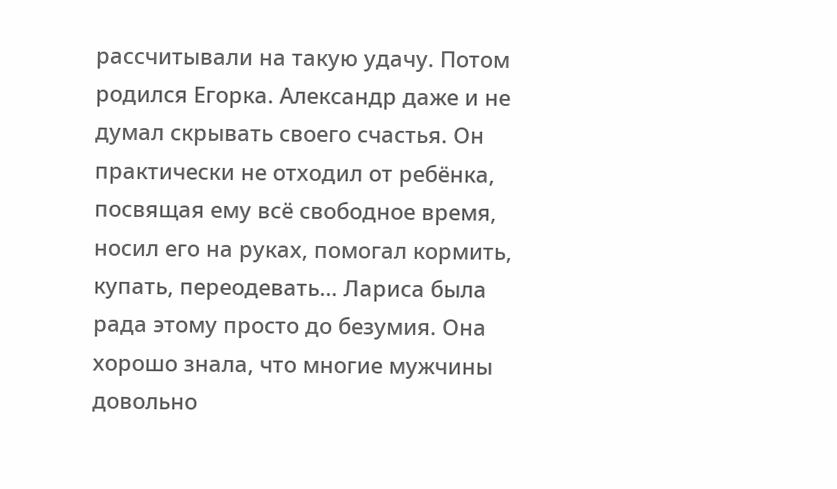рассчитывали на такую удачу. Потом родился Егорка. Александр даже и не думал скрывать своего счастья. Он практически не отходил от ребёнка, посвящая ему всё свободное время, носил его на руках, помогал кормить, купать, переодевать… Лариса была рада этому просто до безумия. Она хорошо знала, что многие мужчины довольно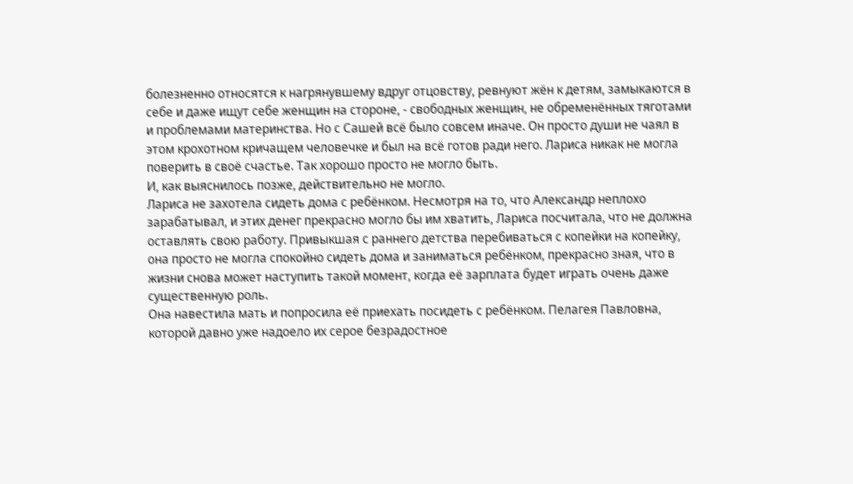болезненно относятся к нагрянувшему вдруг отцовству, ревнуют жён к детям, замыкаются в себе и даже ищут себе женщин на стороне, - свободных женщин, не обременённых тяготами и проблемами материнства. Но с Сашей всё было совсем иначе. Он просто души не чаял в этом крохотном кричащем человечке и был на всё готов ради него. Лариса никак не могла поверить в своё счастье. Так хорошо просто не могло быть.
И, как выяснилось позже, действительно не могло.
Лариса не захотела сидеть дома с ребёнком. Несмотря на то, что Александр неплохо зарабатывал, и этих денег прекрасно могло бы им хватить, Лариса посчитала, что не должна оставлять свою работу. Привыкшая с раннего детства перебиваться с копейки на копейку, она просто не могла спокойно сидеть дома и заниматься ребёнком, прекрасно зная, что в жизни снова может наступить такой момент, когда её зарплата будет играть очень даже существенную роль.
Она навестила мать и попросила её приехать посидеть с ребёнком. Пелагея Павловна, которой давно уже надоело их серое безрадостное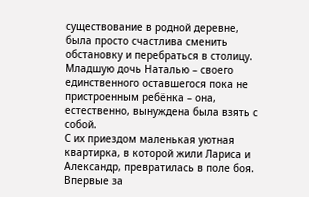существование в родной деревне, была просто счастлива сменить обстановку и перебраться в столицу. Младшую дочь Наталью – своего единственного оставшегося пока не пристроенным ребёнка – она, естественно, вынуждена была взять с собой.
С их приездом маленькая уютная квартирка, в которой жили Лариса и Александр, превратилась в поле боя. Впервые за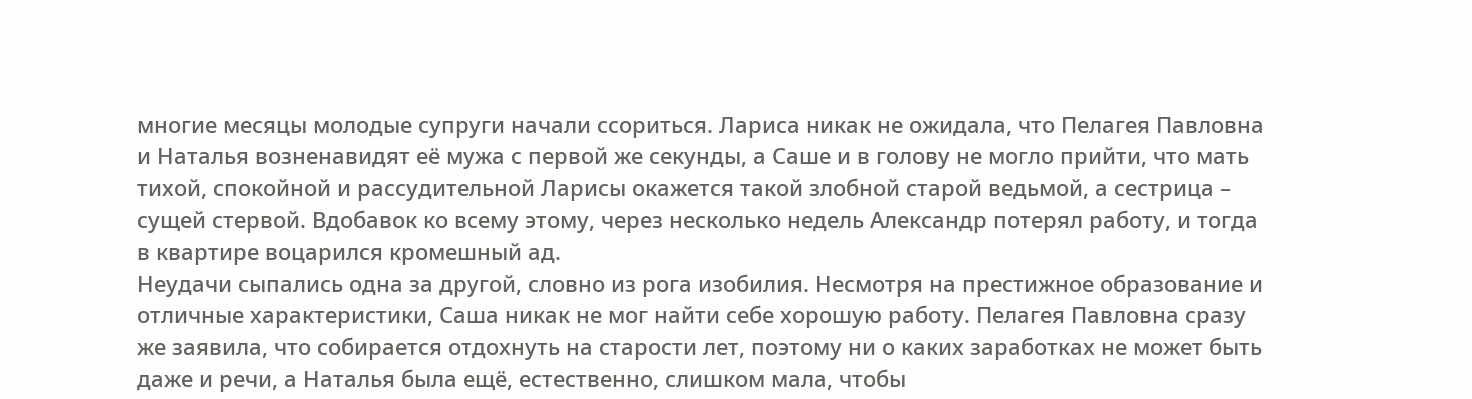многие месяцы молодые супруги начали ссориться. Лариса никак не ожидала, что Пелагея Павловна и Наталья возненавидят её мужа с первой же секунды, а Саше и в голову не могло прийти, что мать тихой, спокойной и рассудительной Ларисы окажется такой злобной старой ведьмой, а сестрица – сущей стервой. Вдобавок ко всему этому, через несколько недель Александр потерял работу, и тогда в квартире воцарился кромешный ад.
Неудачи сыпались одна за другой, словно из рога изобилия. Несмотря на престижное образование и отличные характеристики, Саша никак не мог найти себе хорошую работу. Пелагея Павловна сразу же заявила, что собирается отдохнуть на старости лет, поэтому ни о каких заработках не может быть даже и речи, а Наталья была ещё, естественно, слишком мала, чтобы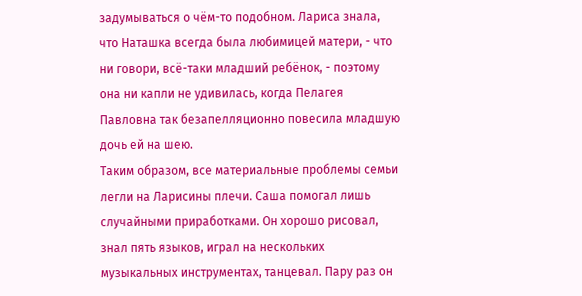задумываться о чём-то подобном. Лариса знала, что Наташка всегда была любимицей матери, - что ни говори, всё-таки младший ребёнок, - поэтому она ни капли не удивилась, когда Пелагея Павловна так безапелляционно повесила младшую дочь ей на шею.
Таким образом, все материальные проблемы семьи легли на Ларисины плечи. Саша помогал лишь случайными приработками. Он хорошо рисовал, знал пять языков, играл на нескольких музыкальных инструментах, танцевал. Пару раз он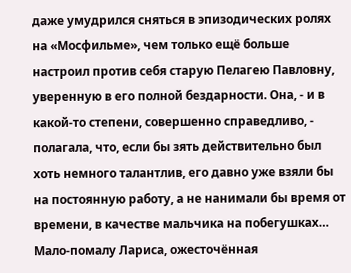даже умудрился сняться в эпизодических ролях на «Мосфильме», чем только ещё больше настроил против себя старую Пелагею Павловну, уверенную в его полной бездарности. Она, - и в какой-то степени, совершенно справедливо, - полагала, что, если бы зять действительно был хоть немного талантлив, его давно уже взяли бы на постоянную работу, а не нанимали бы время от времени, в качестве мальчика на побегушках…
Мало-помалу Лариса, ожесточённая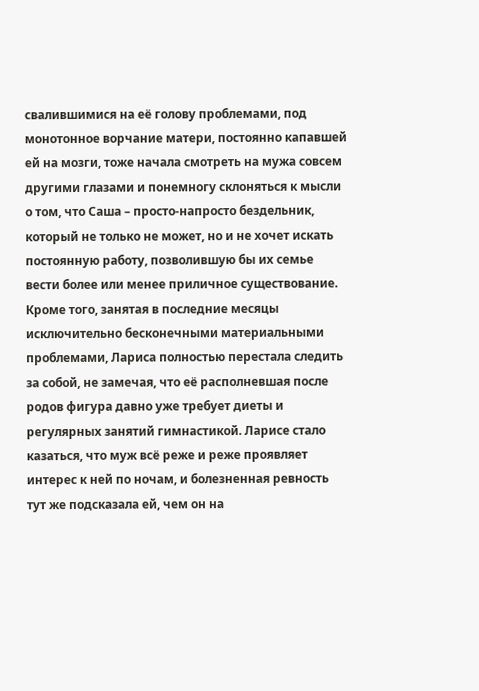свалившимися на её голову проблемами, под монотонное ворчание матери, постоянно капавшей ей на мозги, тоже начала смотреть на мужа совсем другими глазами и понемногу склоняться к мысли о том, что Саша – просто-напросто бездельник, который не только не может, но и не хочет искать постоянную работу, позволившую бы их семье вести более или менее приличное существование. Кроме того, занятая в последние месяцы исключительно бесконечными материальными проблемами, Лариса полностью перестала следить за собой, не замечая, что её располневшая после родов фигура давно уже требует диеты и регулярных занятий гимнастикой. Ларисе стало казаться, что муж всё реже и реже проявляет интерес к ней по ночам, и болезненная ревность тут же подсказала ей, чем он на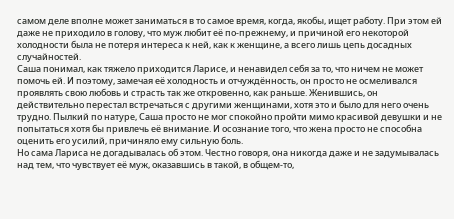самом деле вполне может заниматься в то самое время, когда, якобы, ищет работу. При этом ей даже не приходило в голову, что муж любит её по-прежнему, и причиной его некоторой холодности была не потеря интереса к ней, как к женщине, а всего лишь цепь досадных случайностей.
Саша понимал, как тяжело приходится Ларисе, и ненавидел себя за то, что ничем не может помочь ей. И поэтому, замечая её холодность и отчуждённость, он просто не осмеливался проявлять свою любовь и страсть так же откровенно, как раньше. Женившись, он действительно перестал встречаться с другими женщинами, хотя это и было для него очень трудно. Пылкий по натуре, Саша просто не мог спокойно пройти мимо красивой девушки и не попытаться хотя бы привлечь её внимание. И осознание того, что жена просто не способна оценить его усилий, причиняло ему сильную боль.
Но сама Лариса не догадывалась об этом. Честно говоря, она никогда даже и не задумывалась над тем, что чувствует её муж, оказавшись в такой, в общем-то,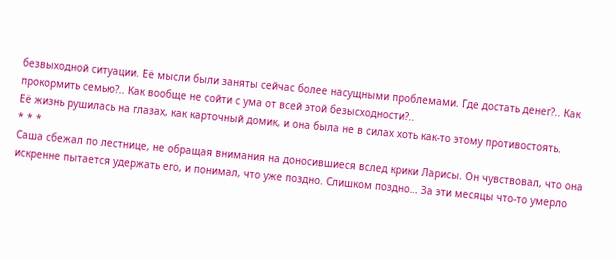безвыходной ситуации. Её мысли были заняты сейчас более насущными проблемами. Где достать денег?.. Как прокормить семью?.. Как вообще не сойти с ума от всей этой безысходности?..
Её жизнь рушилась на глазах, как карточный домик, и она была не в силах хоть как-то этому противостоять.
* * *
Саша сбежал по лестнице, не обращая внимания на доносившиеся вслед крики Ларисы. Он чувствовал, что она искренне пытается удержать его, и понимал, что уже поздно. Слишком поздно… За эти месяцы что-то умерло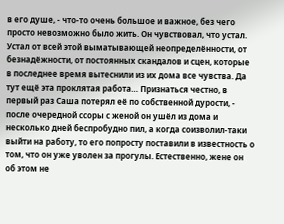в его душе, - что-то очень большое и важное, без чего просто невозможно было жить. Он чувствовал, что устал. Устал от всей этой выматывающей неопределённости, от безнадёжности, от постоянных скандалов и сцен, которые в последнее время вытеснили из их дома все чувства. Да тут ещё эта проклятая работа… Признаться честно, в первый раз Саша потерял её по собственной дурости, - после очередной ссоры с женой он ушёл из дома и несколько дней беспробудно пил, а когда соизволил-таки выйти на работу, то его попросту поставили в известность о том, что он уже уволен за прогулы. Естественно, жене он об этом не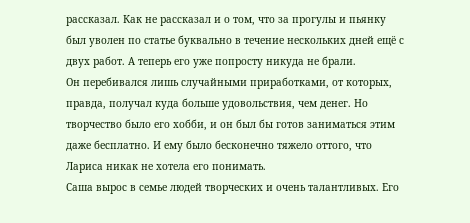рассказал. Как не рассказал и о том, что за прогулы и пьянку был уволен по статье буквально в течение нескольких дней ещё с двух работ. А теперь его уже попросту никуда не брали.
Он перебивался лишь случайными приработками, от которых, правда, получал куда больше удовольствия, чем денег. Но творчество было его хобби, и он был бы готов заниматься этим даже бесплатно. И ему было бесконечно тяжело оттого, что Лариса никак не хотела его понимать.
Саша вырос в семье людей творческих и очень талантливых. Его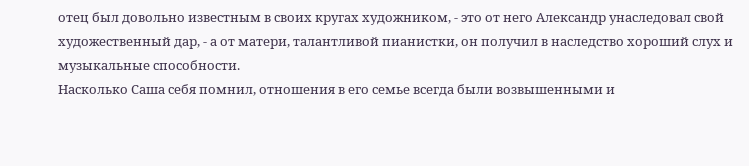отец был довольно известным в своих кругах художником, - это от него Александр унаследовал свой художественный дар, - а от матери, талантливой пианистки, он получил в наследство хороший слух и музыкальные способности.
Насколько Саша себя помнил, отношения в его семье всегда были возвышенными и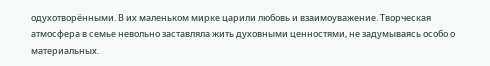одухотворёнными. В их маленьком мирке царили любовь и взаимоуважение. Творческая атмосфера в семье невольно заставляла жить духовными ценностями, не задумываясь особо о материальных.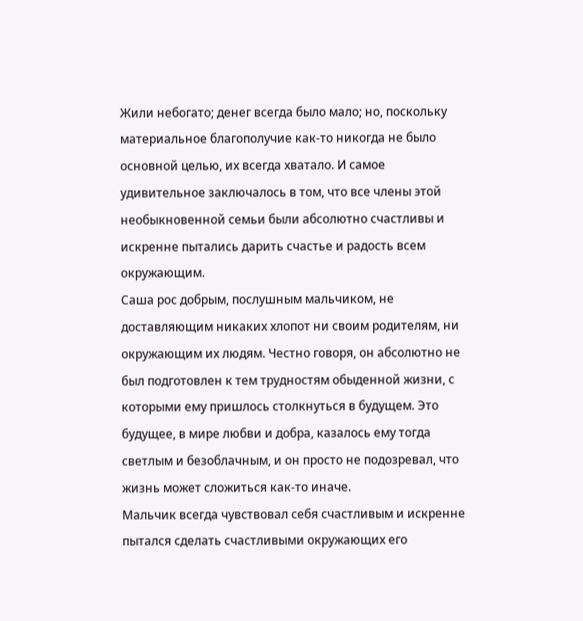Жили небогато; денег всегда было мало; но, поскольку материальное благополучие как-то никогда не было основной целью, их всегда хватало. И самое удивительное заключалось в том, что все члены этой необыкновенной семьи были абсолютно счастливы и искренне пытались дарить счастье и радость всем окружающим.
Саша рос добрым, послушным мальчиком, не доставляющим никаких хлопот ни своим родителям, ни окружающим их людям. Честно говоря, он абсолютно не был подготовлен к тем трудностям обыденной жизни, с которыми ему пришлось столкнуться в будущем. Это будущее, в мире любви и добра, казалось ему тогда светлым и безоблачным, и он просто не подозревал, что жизнь может сложиться как-то иначе.
Мальчик всегда чувствовал себя счастливым и искренне пытался сделать счастливыми окружающих его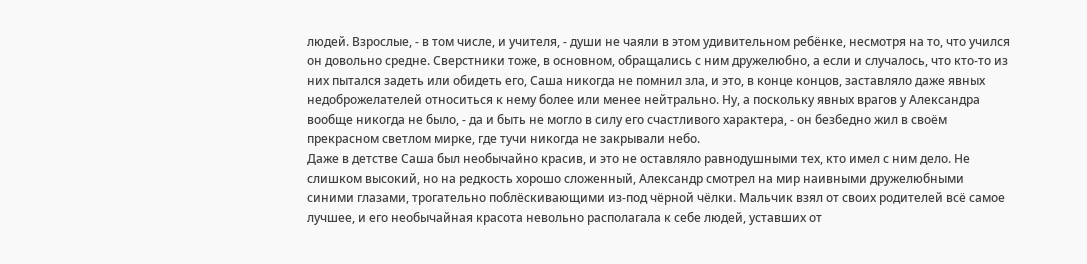людей. Взрослые, - в том числе, и учителя, - души не чаяли в этом удивительном ребёнке, несмотря на то, что учился он довольно средне. Сверстники тоже, в основном, обращались с ним дружелюбно, а если и случалось, что кто-то из них пытался задеть или обидеть его, Саша никогда не помнил зла, и это, в конце концов, заставляло даже явных недоброжелателей относиться к нему более или менее нейтрально. Ну, а поскольку явных врагов у Александра вообще никогда не было, - да и быть не могло в силу его счастливого характера, - он безбедно жил в своём прекрасном светлом мирке, где тучи никогда не закрывали небо.
Даже в детстве Саша был необычайно красив, и это не оставляло равнодушными тех, кто имел с ним дело. Не слишком высокий, но на редкость хорошо сложенный, Александр смотрел на мир наивными дружелюбными синими глазами, трогательно поблёскивающими из-под чёрной чёлки. Мальчик взял от своих родителей всё самое лучшее, и его необычайная красота невольно располагала к себе людей, уставших от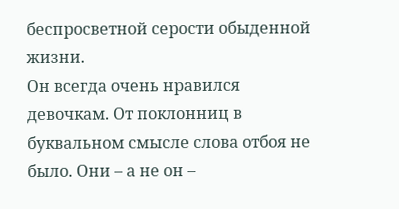беспросветной серости обыденной жизни.
Он всегда очень нравился девочкам. От поклонниц в буквальном смысле слова отбоя не было. Они – а не он –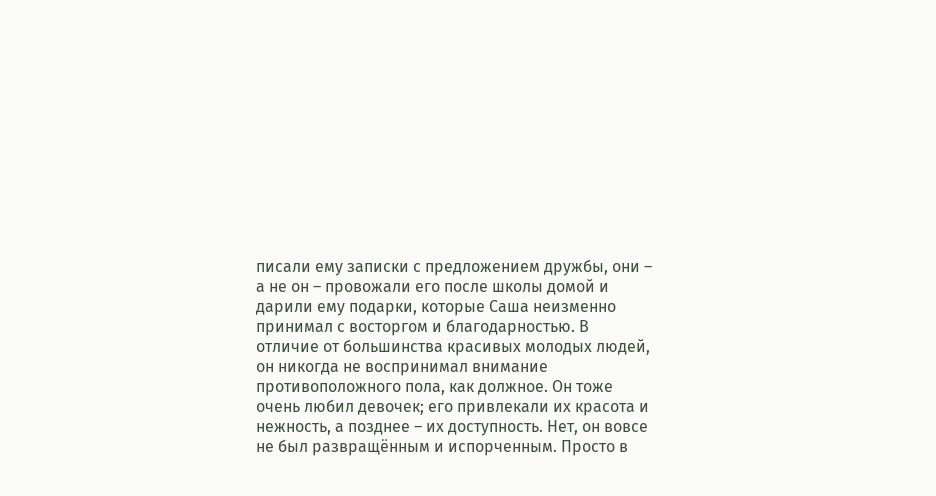писали ему записки с предложением дружбы, они – а не он – провожали его после школы домой и дарили ему подарки, которые Саша неизменно принимал с восторгом и благодарностью. В отличие от большинства красивых молодых людей, он никогда не воспринимал внимание противоположного пола, как должное. Он тоже очень любил девочек; его привлекали их красота и нежность, а позднее – их доступность. Нет, он вовсе не был развращённым и испорченным. Просто в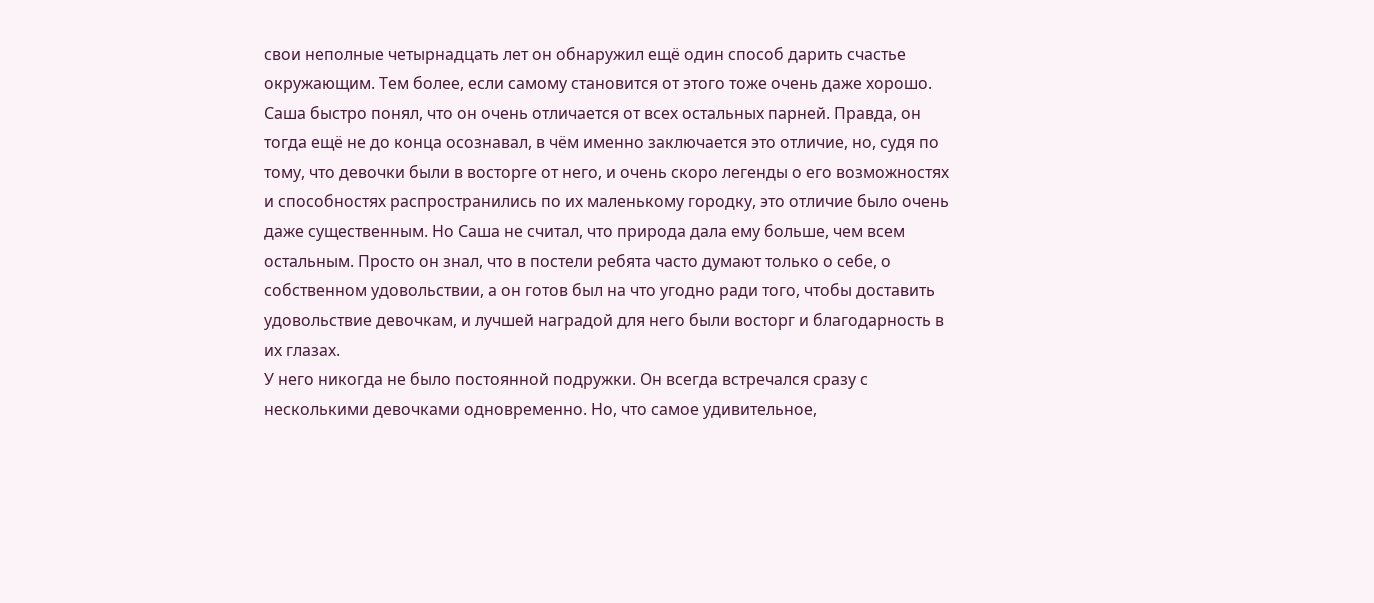свои неполные четырнадцать лет он обнаружил ещё один способ дарить счастье окружающим. Тем более, если самому становится от этого тоже очень даже хорошо.
Саша быстро понял, что он очень отличается от всех остальных парней. Правда, он тогда ещё не до конца осознавал, в чём именно заключается это отличие, но, судя по тому, что девочки были в восторге от него, и очень скоро легенды о его возможностях и способностях распространились по их маленькому городку, это отличие было очень даже существенным. Но Саша не считал, что природа дала ему больше, чем всем остальным. Просто он знал, что в постели ребята часто думают только о себе, о собственном удовольствии, а он готов был на что угодно ради того, чтобы доставить удовольствие девочкам, и лучшей наградой для него были восторг и благодарность в их глазах.
У него никогда не было постоянной подружки. Он всегда встречался сразу с несколькими девочками одновременно. Но, что самое удивительное,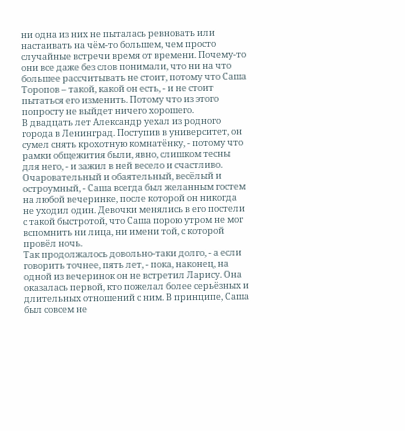ни одна из них не пыталась ревновать или настаивать на чём-то большем, чем просто случайные встречи время от времени. Почему-то они все даже без слов понимали, что ни на что большее рассчитывать не стоит, потому что Саша Торопов – такой, какой он есть, - и не стоит пытаться его изменить. Потому что из этого попросту не выйдет ничего хорошего.
В двадцать лет Александр уехал из родного города в Ленинград. Поступив в университет, он сумел снять крохотную комнатёнку, - потому что рамки общежития были, явно, слишком тесны для него, - и зажил в ней весело и счастливо. Очаровательный и обаятельный, весёлый и остроумный, - Саша всегда был желанным гостем на любой вечеринке, после которой он никогда не уходил один. Девочки менялись в его постели с такой быстротой, что Саша порою утром не мог вспомнить ни лица, ни имени той, с которой провёл ночь.
Так продолжалось довольно-таки долго, - а если говорить точнее, пять лет, - пока, наконец, на одной из вечеринок он не встретил Ларису. Она оказалась первой, кто пожелал более серьёзных и длительных отношений с ним. В принципе, Саша был совсем не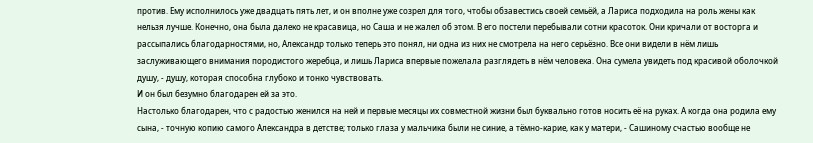против. Ему исполнилось уже двадцать пять лет, и он вполне уже созрел для того, чтобы обзавестись своей семьёй, а Лариса подходила на роль жены как нельзя лучше. Конечно, она была далеко не красавица, но Саша и не жалел об этом. В его постели перебывали сотни красоток. Они кричали от восторга и рассыпались благодарностями, но, Александр только теперь это понял, ни одна из них не смотрела на него серьёзно. Все они видели в нём лишь заслуживающего внимания породистого жеребца, и лишь Лариса впервые пожелала разглядеть в нём человека. Она сумела увидеть под красивой оболочкой душу, - душу, которая способна глубоко и тонко чувствовать.
И он был безумно благодарен ей за это.
Настолько благодарен, что с радостью женился на ней и первые месяцы их совместной жизни был буквально готов носить её на руках. А когда она родила ему сына, - точную копию самого Александра в детстве; только глаза у мальчика были не синие, а тёмно-карие, как у матери, - Сашиному счастью вообще не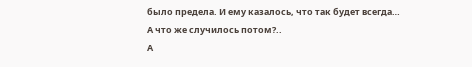было предела. И ему казалось, что так будет всегда…
А что же случилось потом?..
А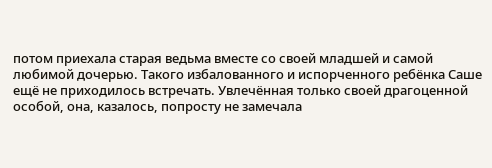потом приехала старая ведьма вместе со своей младшей и самой любимой дочерью. Такого избалованного и испорченного ребёнка Саше ещё не приходилось встречать. Увлечённая только своей драгоценной особой, она, казалось, попросту не замечала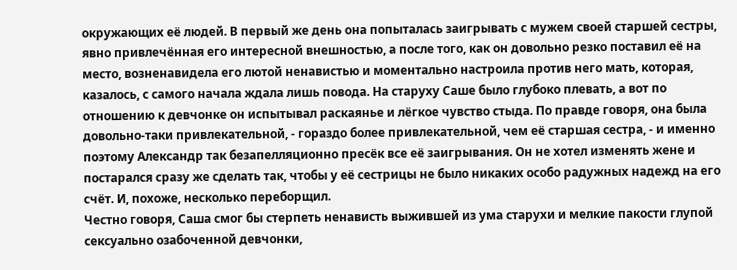окружающих её людей. В первый же день она попыталась заигрывать с мужем своей старшей сестры, явно привлечённая его интересной внешностью, а после того, как он довольно резко поставил её на место, возненавидела его лютой ненавистью и моментально настроила против него мать, которая, казалось, с самого начала ждала лишь повода. На старуху Саше было глубоко плевать, а вот по отношению к девчонке он испытывал раскаянье и лёгкое чувство стыда. По правде говоря, она была довольно-таки привлекательной, - гораздо более привлекательной, чем её старшая сестра, - и именно поэтому Александр так безапелляционно пресёк все её заигрывания. Он не хотел изменять жене и постарался сразу же сделать так, чтобы у её сестрицы не было никаких особо радужных надежд на его счёт. И, похоже, несколько переборщил.
Честно говоря, Саша смог бы стерпеть ненависть выжившей из ума старухи и мелкие пакости глупой сексуально озабоченной девчонки,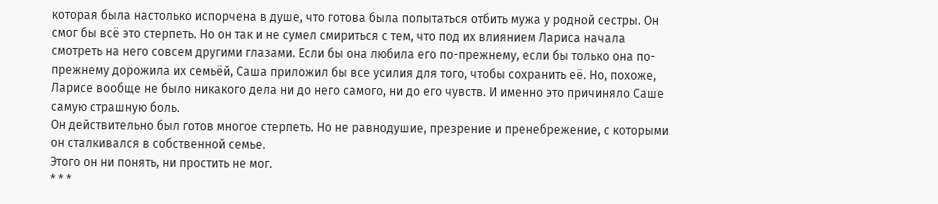которая была настолько испорчена в душе, что готова была попытаться отбить мужа у родной сестры. Он смог бы всё это стерпеть. Но он так и не сумел смириться с тем, что под их влиянием Лариса начала смотреть на него совсем другими глазами. Если бы она любила его по-прежнему, если бы только она по-прежнему дорожила их семьёй, Саша приложил бы все усилия для того, чтобы сохранить её. Но, похоже, Ларисе вообще не было никакого дела ни до него самого, ни до его чувств. И именно это причиняло Саше самую страшную боль.
Он действительно был готов многое стерпеть. Но не равнодушие, презрение и пренебрежение, с которыми он сталкивался в собственной семье.
Этого он ни понять, ни простить не мог.
* * *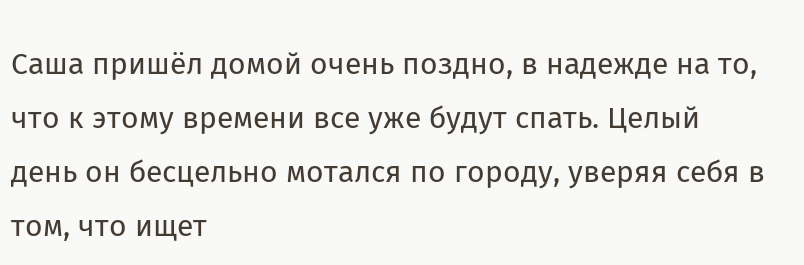Саша пришёл домой очень поздно, в надежде на то, что к этому времени все уже будут спать. Целый день он бесцельно мотался по городу, уверяя себя в том, что ищет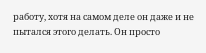работу, хотя на самом деле он даже и не пытался этого делать. Он просто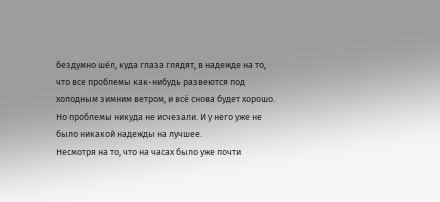бездумно шёл, куда глаза глядят, в надежде на то, что все проблемы как-нибудь развеются под холодным зимним ветром, и всё снова будет хорошо.
Но проблемы никуда не исчезали. И у него уже не было никакой надежды на лучшее.
Несмотря на то, что на часах было уже почти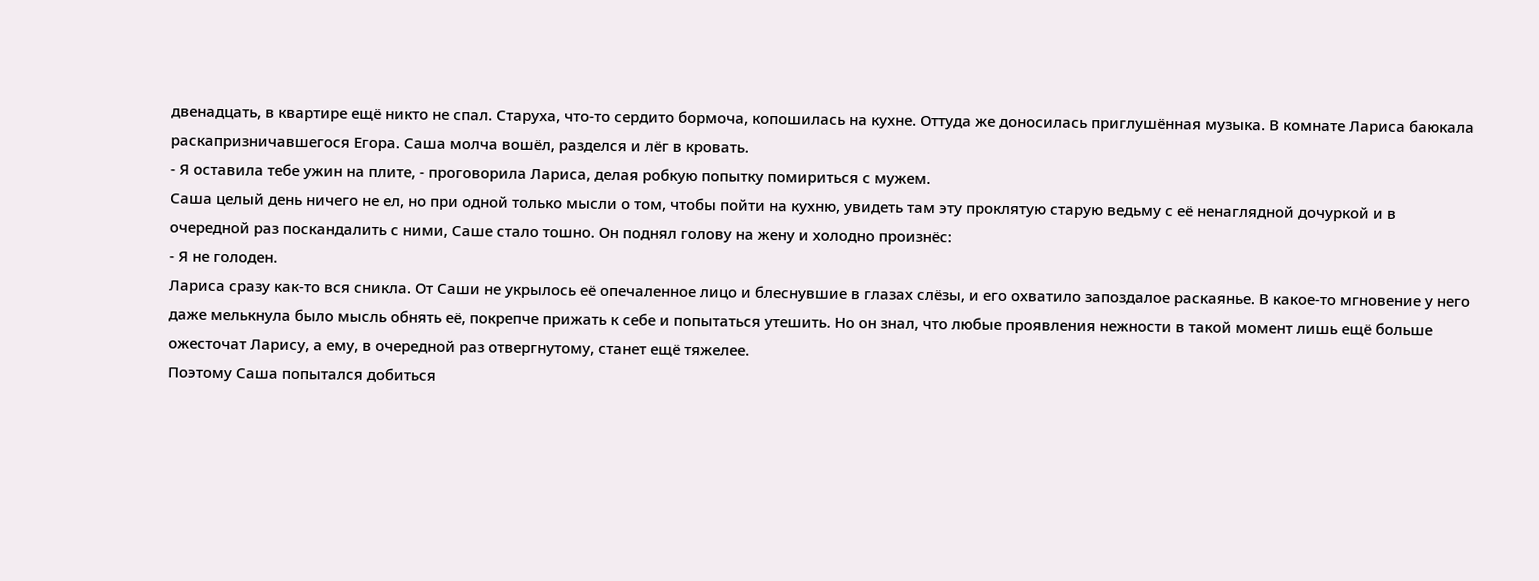двенадцать, в квартире ещё никто не спал. Старуха, что-то сердито бормоча, копошилась на кухне. Оттуда же доносилась приглушённая музыка. В комнате Лариса баюкала раскапризничавшегося Егора. Саша молча вошёл, разделся и лёг в кровать.
- Я оставила тебе ужин на плите, - проговорила Лариса, делая робкую попытку помириться с мужем.
Саша целый день ничего не ел, но при одной только мысли о том, чтобы пойти на кухню, увидеть там эту проклятую старую ведьму с её ненаглядной дочуркой и в очередной раз поскандалить с ними, Саше стало тошно. Он поднял голову на жену и холодно произнёс:
- Я не голоден.
Лариса сразу как-то вся сникла. От Саши не укрылось её опечаленное лицо и блеснувшие в глазах слёзы, и его охватило запоздалое раскаянье. В какое-то мгновение у него даже мелькнула было мысль обнять её, покрепче прижать к себе и попытаться утешить. Но он знал, что любые проявления нежности в такой момент лишь ещё больше ожесточат Ларису, а ему, в очередной раз отвергнутому, станет ещё тяжелее.
Поэтому Саша попытался добиться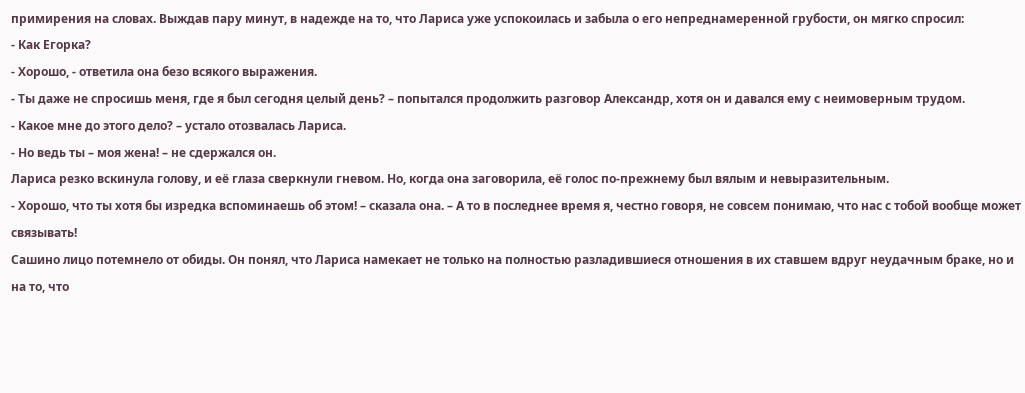примирения на словах. Выждав пару минут, в надежде на то, что Лариса уже успокоилась и забыла о его непреднамеренной грубости, он мягко спросил:
- Как Егорка?
- Хорошо, - ответила она безо всякого выражения.
- Ты даже не спросишь меня, где я был сегодня целый день? – попытался продолжить разговор Александр, хотя он и давался ему с неимоверным трудом.
- Какое мне до этого дело? – устало отозвалась Лариса.
- Но ведь ты – моя жена! – не сдержался он.
Лариса резко вскинула голову, и её глаза сверкнули гневом. Но, когда она заговорила, её голос по-прежнему был вялым и невыразительным.
- Хорошо, что ты хотя бы изредка вспоминаешь об этом! – сказала она. – А то в последнее время я, честно говоря, не совсем понимаю, что нас с тобой вообще может связывать!
Сашино лицо потемнело от обиды. Он понял, что Лариса намекает не только на полностью разладившиеся отношения в их ставшем вдруг неудачным браке, но и на то, что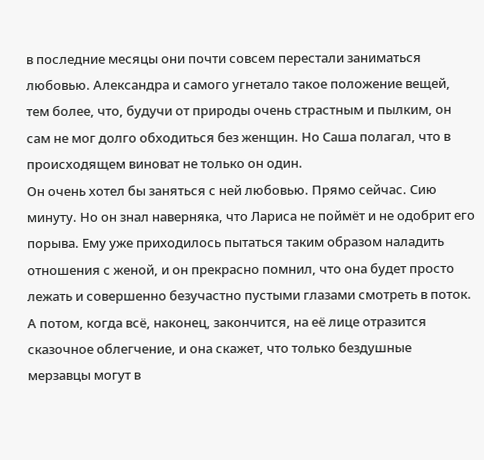в последние месяцы они почти совсем перестали заниматься любовью. Александра и самого угнетало такое положение вещей, тем более, что, будучи от природы очень страстным и пылким, он сам не мог долго обходиться без женщин. Но Саша полагал, что в происходящем виноват не только он один.
Он очень хотел бы заняться с ней любовью. Прямо сейчас. Сию минуту. Но он знал наверняка, что Лариса не поймёт и не одобрит его порыва. Ему уже приходилось пытаться таким образом наладить отношения с женой, и он прекрасно помнил, что она будет просто лежать и совершенно безучастно пустыми глазами смотреть в поток. А потом, когда всё, наконец, закончится, на её лице отразится сказочное облегчение, и она скажет, что только бездушные мерзавцы могут в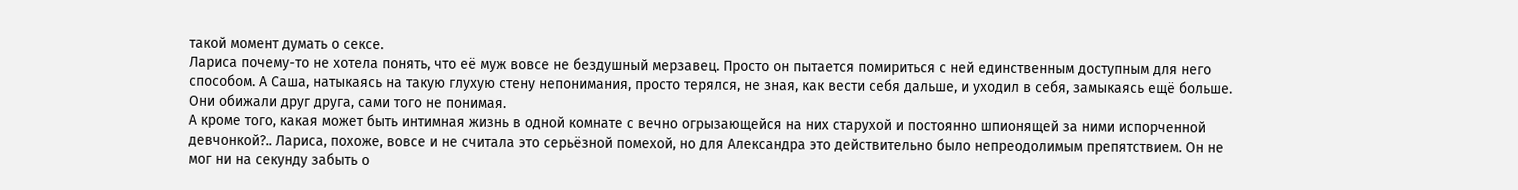такой момент думать о сексе.
Лариса почему-то не хотела понять, что её муж вовсе не бездушный мерзавец. Просто он пытается помириться с ней единственным доступным для него способом. А Саша, натыкаясь на такую глухую стену непонимания, просто терялся, не зная, как вести себя дальше, и уходил в себя, замыкаясь ещё больше.
Они обижали друг друга, сами того не понимая.
А кроме того, какая может быть интимная жизнь в одной комнате с вечно огрызающейся на них старухой и постоянно шпионящей за ними испорченной девчонкой?.. Лариса, похоже, вовсе и не считала это серьёзной помехой, но для Александра это действительно было непреодолимым препятствием. Он не мог ни на секунду забыть о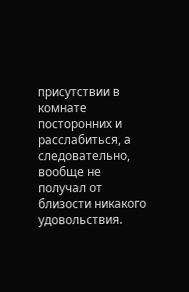присутствии в комнате посторонних и расслабиться, а следовательно, вообще не получал от близости никакого удовольствия.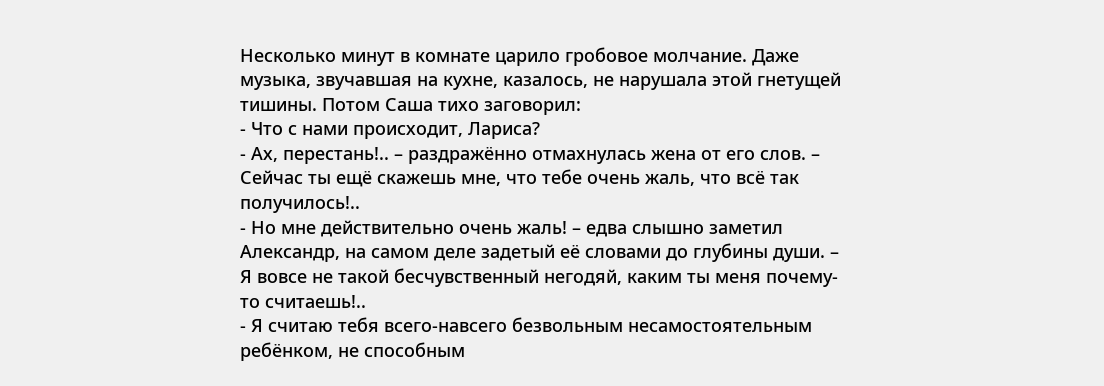Несколько минут в комнате царило гробовое молчание. Даже музыка, звучавшая на кухне, казалось, не нарушала этой гнетущей тишины. Потом Саша тихо заговорил:
- Что с нами происходит, Лариса?
- Ах, перестань!.. – раздражённо отмахнулась жена от его слов. – Сейчас ты ещё скажешь мне, что тебе очень жаль, что всё так получилось!..
- Но мне действительно очень жаль! – едва слышно заметил Александр, на самом деле задетый её словами до глубины души. – Я вовсе не такой бесчувственный негодяй, каким ты меня почему-то считаешь!..
- Я считаю тебя всего-навсего безвольным несамостоятельным ребёнком, не способным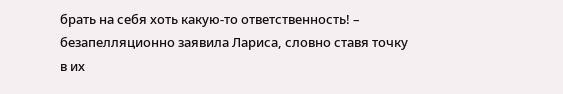брать на себя хоть какую-то ответственность! – безапелляционно заявила Лариса, словно ставя точку в их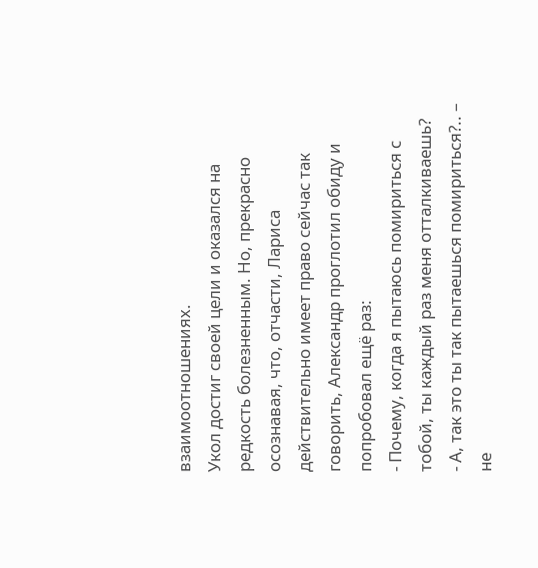взаимоотношениях.
Укол достиг своей цели и оказался на редкость болезненным. Но, прекрасно осознавая, что, отчасти, Лариса действительно имеет право сейчас так говорить, Александр проглотил обиду и попробовал ещё раз:
- Почему, когда я пытаюсь помириться с тобой, ты каждый раз меня отталкиваешь?
- А, так это ты так пытаешься помириться?.. – не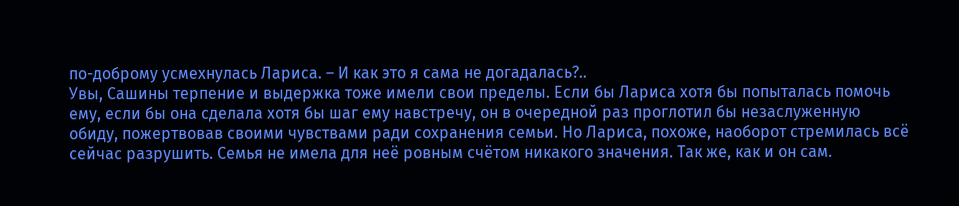по-доброму усмехнулась Лариса. – И как это я сама не догадалась?..
Увы, Сашины терпение и выдержка тоже имели свои пределы. Если бы Лариса хотя бы попыталась помочь ему, если бы она сделала хотя бы шаг ему навстречу, он в очередной раз проглотил бы незаслуженную обиду, пожертвовав своими чувствами ради сохранения семьи. Но Лариса, похоже, наоборот стремилась всё сейчас разрушить. Семья не имела для неё ровным счётом никакого значения. Так же, как и он сам.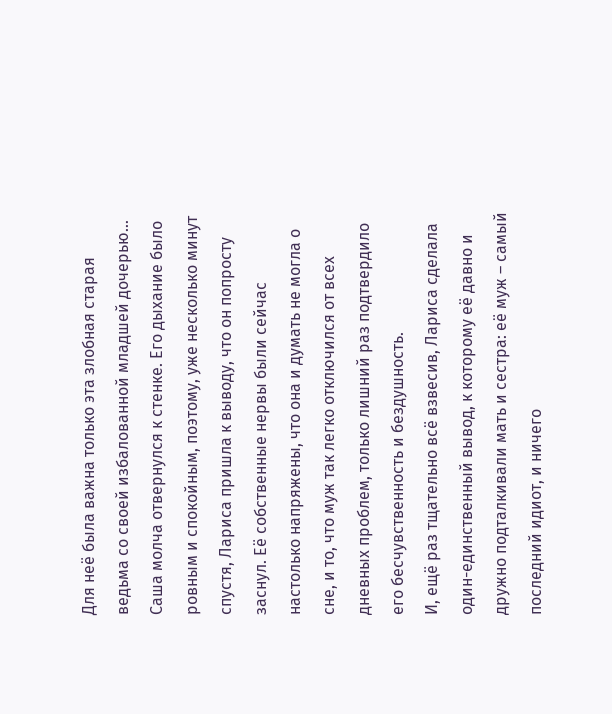Для неё была важна только эта злобная старая ведьма со своей избалованной младшей дочерью…
Саша молча отвернулся к стенке. Его дыхание было ровным и спокойным, поэтому, уже несколько минут спустя, Лариса пришла к выводу, что он попросту заснул. Её собственные нервы были сейчас настолько напряжены, что она и думать не могла о сне, и то, что муж так легко отключился от всех дневных проблем, только лишний раз подтвердило его бесчувственность и бездушность.
И, ещё раз тщательно всё взвесив, Лариса сделала один-единственный вывод, к которому её давно и дружно подталкивали мать и сестра: её муж – самый последний идиот, и ничего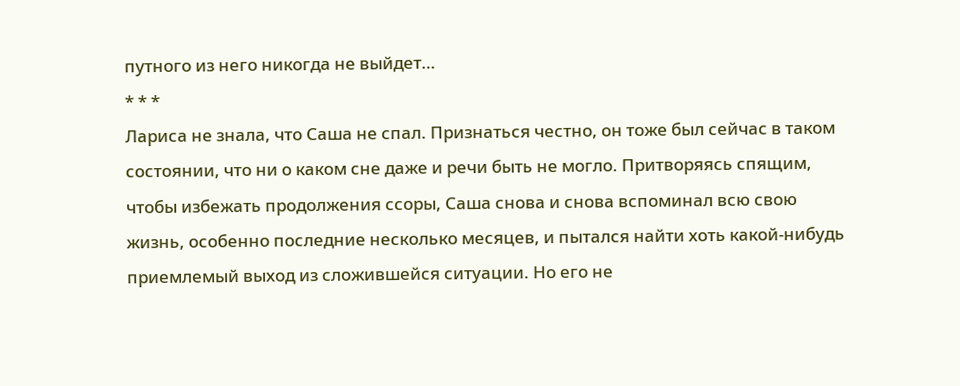путного из него никогда не выйдет…
* * *
Лариса не знала, что Саша не спал. Признаться честно, он тоже был сейчас в таком состоянии, что ни о каком сне даже и речи быть не могло. Притворяясь спящим, чтобы избежать продолжения ссоры, Саша снова и снова вспоминал всю свою жизнь, особенно последние несколько месяцев, и пытался найти хоть какой-нибудь приемлемый выход из сложившейся ситуации. Но его не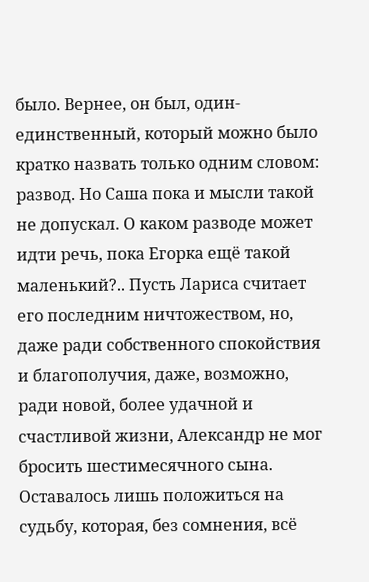было. Вернее, он был, один-единственный, который можно было кратко назвать только одним словом: развод. Но Саша пока и мысли такой не допускал. О каком разводе может идти речь, пока Егорка ещё такой маленький?.. Пусть Лариса считает его последним ничтожеством, но, даже ради собственного спокойствия и благополучия, даже, возможно, ради новой, более удачной и счастливой жизни, Александр не мог бросить шестимесячного сына.
Оставалось лишь положиться на судьбу, которая, без сомнения, всё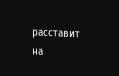расставит на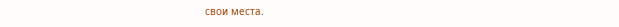свои места.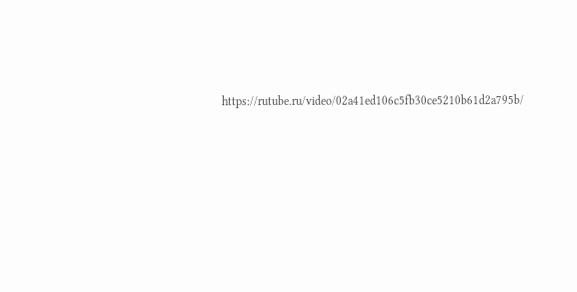https://rutube.ru/video/02a41ed106c5fb30ce5210b61d2a795b/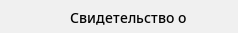Свидетельство о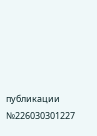публикации №226030301227